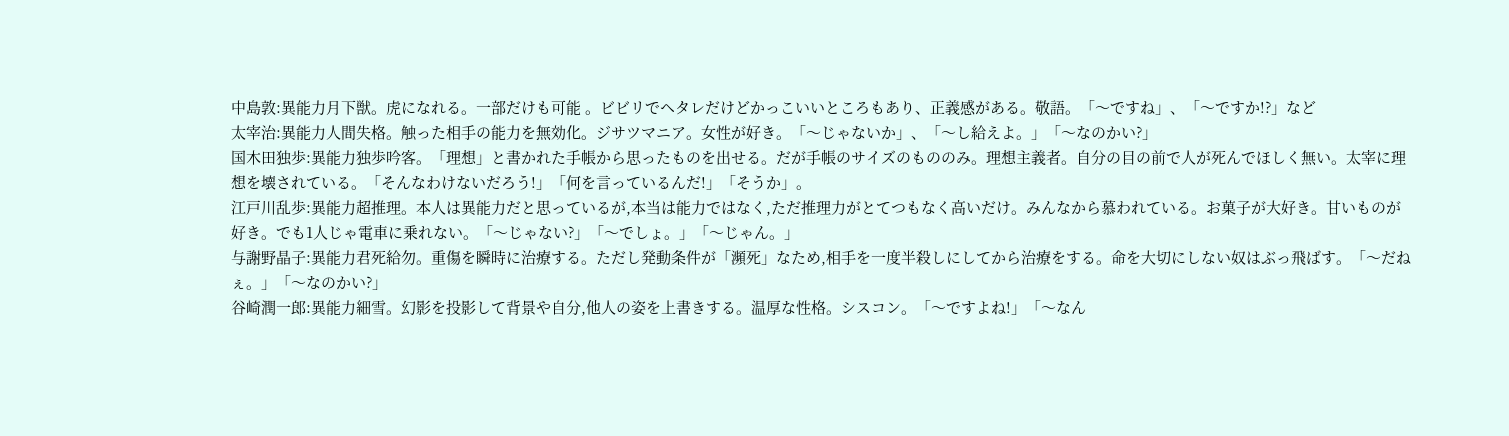中島敦:異能力月下獣。虎になれる。一部だけも可能 。ビビリでヘタレだけどかっこいいところもあり、正義感がある。敬語。「〜ですね」、「〜ですか!?」など
太宰治:異能力人間失格。触った相手の能力を無効化。ジサツマニア。女性が好き。「〜じゃないか」、「〜し給えよ。」「〜なのかい?」
国木田独歩:異能力独歩吟客。「理想」と書かれた手帳から思ったものを出せる。だが手帳のサイズのもののみ。理想主義者。自分の目の前で人が死んでほしく無い。太宰に理想を壊されている。「そんなわけないだろう!」「何を言っているんだ!」「そうか」。
江戸川乱歩:異能力超推理。本人は異能力だと思っているが,本当は能力ではなく,ただ推理力がとてつもなく高いだけ。みんなから慕われている。お菓子が大好き。甘いものが好き。でも1人じゃ電車に乗れない。「〜じゃない?」「〜でしょ。」「〜じゃん。」
与謝野晶子:異能力君死給勿。重傷を瞬時に治療する。ただし発動条件が「瀕死」なため,相手を一度半殺しにしてから治療をする。命を大切にしない奴はぶっ飛ばす。「〜だねぇ。」「〜なのかい?」
谷崎潤一郎:異能力細雪。幻影を投影して背景や自分,他人の姿を上書きする。温厚な性格。シスコン。「〜ですよね!」「〜なん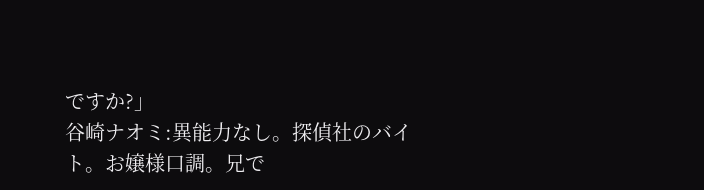ですか?」
谷崎ナオミ:異能力なし。探偵社のバイト。お嬢様口調。兄で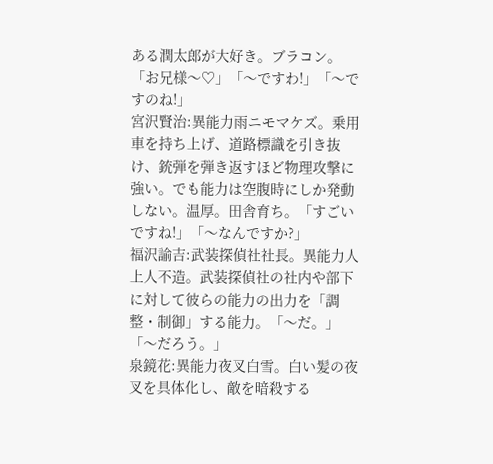ある潤太郎が大好き。ブラコン。「お兄様〜♡」「〜ですわ!」「〜ですのね!」
宮沢賢治:異能力雨ニモマケズ。乗用車を持ち上げ、道路標識を引き抜け、銃弾を弾き返すほど物理攻撃に強い。でも能力は空腹時にしか発動しない。温厚。田舎育ち。「すごいですね!」「〜なんですか?」
福沢諭吉:武装探偵社社長。異能力人上人不造。武装探偵社の社内や部下に対して彼らの能力の出力を「調整・制御」する能力。「〜だ。」「〜だろう。」
泉鏡花:異能力夜叉白雪。白い髪の夜叉を具体化し、敵を暗殺する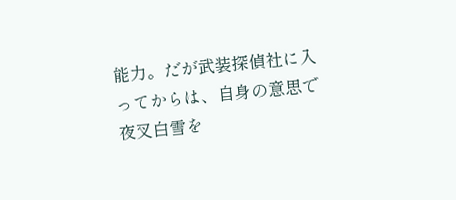能力。だが武装探偵社に入ってからは、自身の意思で夜叉白雪を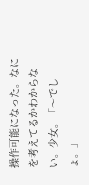操作可能になった。なにを考えてるかわからない。少女。「〜でしょ。」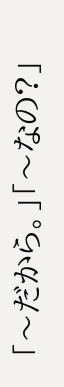「〜だから。」「〜なの?」